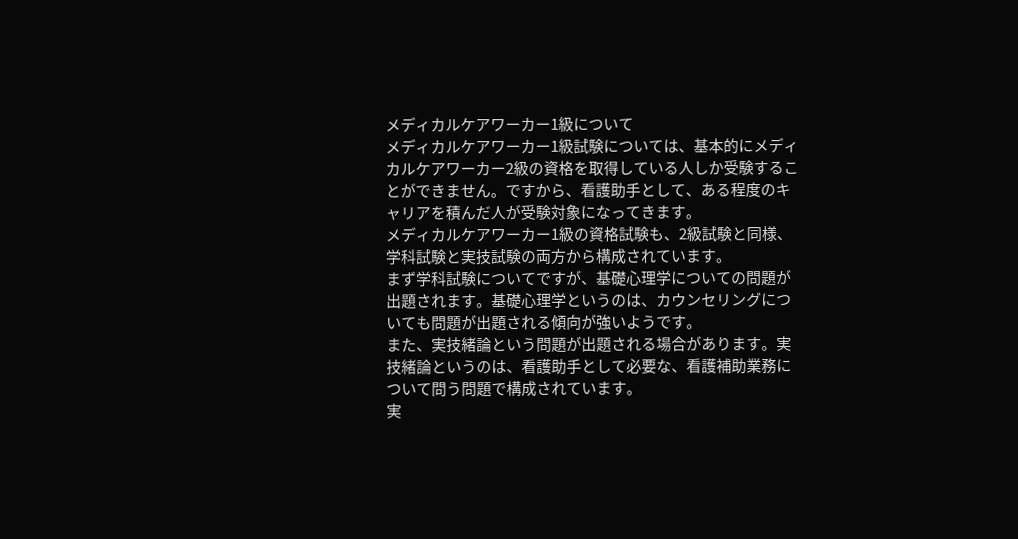メディカルケアワーカー1級について
メディカルケアワーカー1級試験については、基本的にメディカルケアワーカー2級の資格を取得している人しか受験することができません。ですから、看護助手として、ある程度のキャリアを積んだ人が受験対象になってきます。
メディカルケアワーカー1級の資格試験も、2級試験と同様、学科試験と実技試験の両方から構成されています。
まず学科試験についてですが、基礎心理学についての問題が出題されます。基礎心理学というのは、カウンセリングについても問題が出題される傾向が強いようです。
また、実技緒論という問題が出題される場合があります。実技緒論というのは、看護助手として必要な、看護補助業務について問う問題で構成されています。
実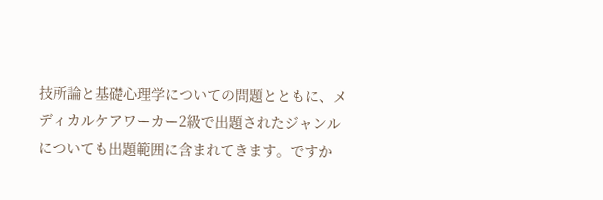技所論と基礎心理学についての問題とともに、メディカルケアワーカー2級で出題されたジャンルについても出題範囲に含まれてきます。ですか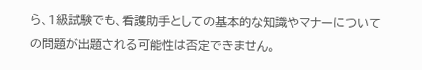ら、1級試験でも、看護助手としての基本的な知識やマナーについての問題が出題される可能性は否定できません。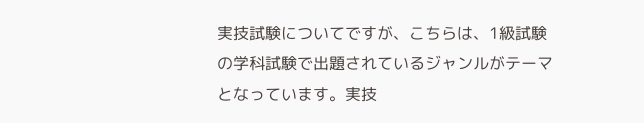実技試験についてですが、こちらは、1級試験の学科試験で出題されているジャンルがテーマとなっています。実技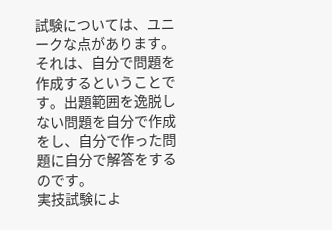試験については、ユニークな点があります。
それは、自分で問題を作成するということです。出題範囲を逸脱しない問題を自分で作成をし、自分で作った問題に自分で解答をするのです。
実技試験によ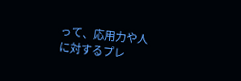って、応用力や人に対するプレ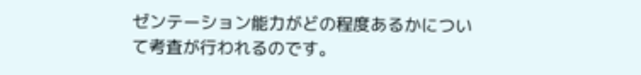ゼンテーション能力がどの程度あるかについて考査が行われるのです。